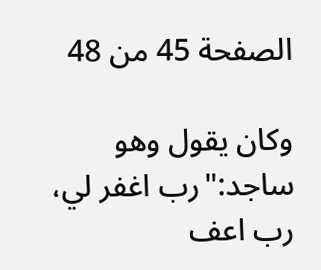الصفحة 45 من 48

وكان يقول وهو ساجد:"رب اغفر لي، رب اعف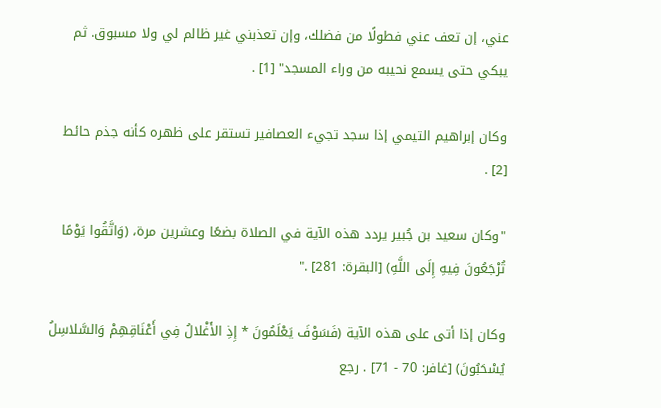عني، إن تعف عني فطولًا من فضلك، وإن تعذبني غير ظالم لي ولا مسبوق. ثم يبكي حتى يسمع نحيبه من وراء المسجد" [1] .

وكان إبراهيم التيمي إذا سجد تجيء العصافير تستقر على ظهره كأنه جذم حائط [2] .

"وكان سعيد بن جُبير يردد هذه الآية في الصلاة بضعًا وعشرين مرة، (وَاتَّقُوا يَوْمًا تُرْجَعُونَ فِيهِ إِلَى اللَّهِ) [البقرة: 281] ."

وكان إذا أتى على هذه الآية (فَسَوْفَ يَعْلَمُونَ * إِذِ الأَغْلالُ فِي أَعْنَاقِهِمْ وَالسَّلاسِلُ يُسْحَبُونَ) [غافر: 70 - 71] . رجع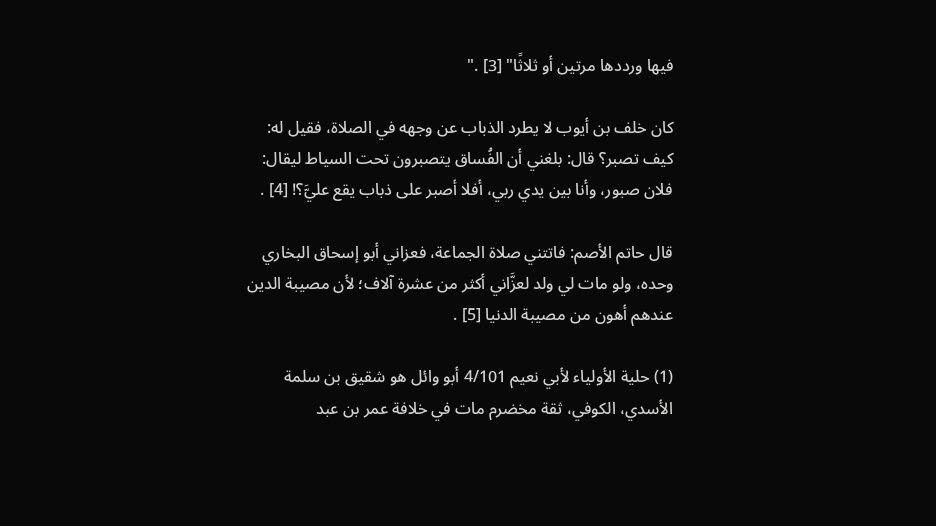فيها ورددها مرتين أو ثلاثًا" [3] ."

كان خلف بن أيوب لا يطرد الذباب عن وجهه في الصلاة، فقيل له: كيف تصبر؟ قال: بلغني أن الفُساق يتصبرون تحت السياط ليقال: فلان صبور، وأنا بين يدي ربي، أفلا أصبر على ذباب يقع عليَّ؟! [4] .

قال حاتم الأصم: فاتتني صلاة الجماعة، فعزاني أبو إسحاق البخاري وحده، ولو مات لي ولد لعزَّاني أكثر من عشرة آلاف؛ لأن مصيبة الدين عندهم أهون من مصيبة الدنيا [5] .

(1) حلية الأولياء لأبي نعيم 4/101 أبو وائل هو شقيق بن سلمة الأسدي، الكوفي، ثقة مخضرم مات في خلافة عمر بن عبد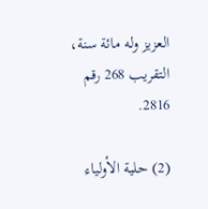العزيز وله مائة سنة، التقريب 268 رقم 2816.

(2) حلية الأولياء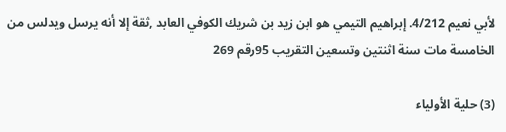لأبي نعيم 4/212. إبراهيم التيمي هو ابن زيد بن شريك الكوفي العابد ,ثقة إلا أنه يرسل ويدلس من الخامسة مات سنة اثنتين وتسعين التقريب 95رقم 269

(3) حلية الأولياء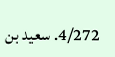4/272. سعيد بن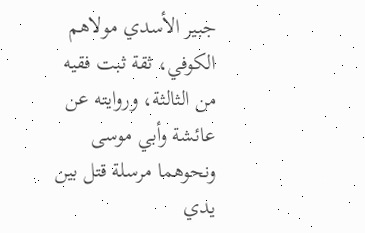جبير الأسدي مولاهم الكوفي، ثقة ثبت فقيه من الثالثة، وروايته عن عائشة وأبي موسى ونحوهما مرسلة قتل بين يدي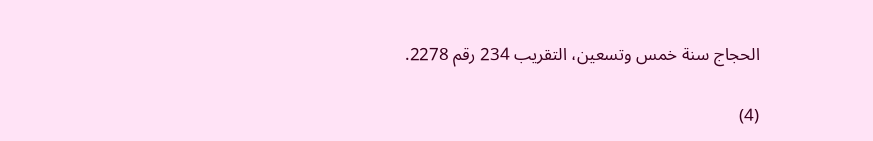الحجاج سنة خمس وتسعين، التقريب 234 رقم 2278.

(4)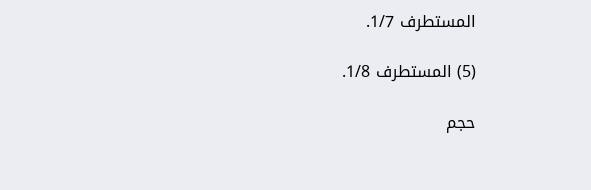المستطرف 1/7.

(5) المستطرف 1/8.

حجم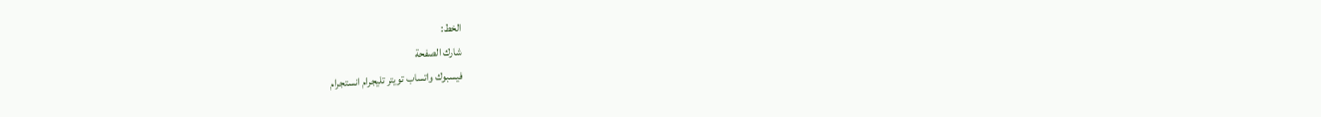الخط:
شارك الصفحة
فيسبوك واتساب تويتر تليجرام انستجرام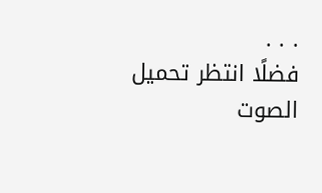. . .
فضلًا انتظر تحميل الصوت